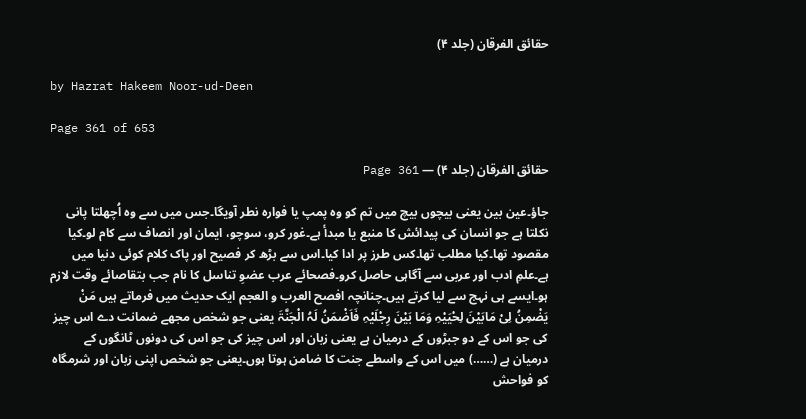حقائق الفرقان (جلد ۴)

by Hazrat Hakeem Noor-ud-Deen

Page 361 of 653

حقائق الفرقان (جلد ۴) — Page 361

جاؤ۔عین بین یعنی بیچوں بیچ میں تم کو وہ پمپ یا فوارہ نطر آویگا۔جس میں سے وہ اُچھلتا پانی نکلتا ہے جو انسان کی پیدائش کا منبع یا مبدأ ہے۔غور کرو، سوچو، ایمان اور انصاف سے کام لو۔کیا مقصود تھا۔کیا مطلب تھا۔کس طرز پر ادا کیا۔اس سے بڑھ کر فصیح اور پاک کلام کوئی دنیا میں ہے۔علمِ ادب اور عربی سے آگاہی حاصل کرو۔فصحائے عرب عضوِ تناسل کا نام جب بتقاصائے وقت لازم ہو۔ایسے ہی نہج سے لیا کرتے ہیں۔چنانچہ افصح العرب و العجم ایک حدیث میں فرماتے ہیں مَنْ یَضْمِنُ لِیْ مَابَیْنَ لِحْیَیْہِ وَمَا بَیْنَ رِجْلَیْہِ فَاَضْمَنُ لَہُ الْجَنَّۃَ یعنی جو شخص مجھے ضمانت دے اس چیز کی جو اس کے دو جبڑوں کے درمیان ہے یعنی زبان اور اس چیز کی جو اس کی دونوں ٹانگوں کے درمیان ہے (……) میں اس کے واسطے جنت کا ضامن ہوتا ہوں۔یعنی جو شخص اپنی زبان اور شرمگاہ کو فواحش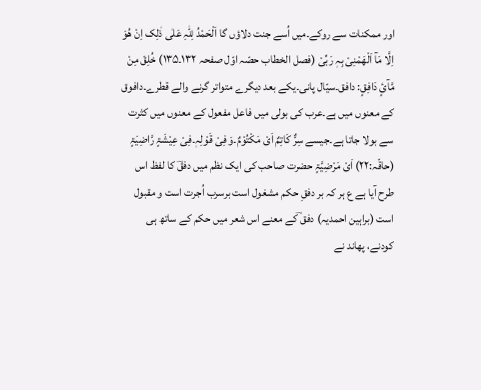اور ممکنات سے روکے۔میں اُسے جنت دلاؤں گا اَلْحَمْدُ لِلّٰہِ عَلٰی ذٰلِک اِنْ ھُوَ اِلَّا مَآ اَلْھَمْنِیْ بِہٖ رَبِّیْ (فصل الخطاب حصّہ اوّل صفحہ ۱۳۲۔۱۳۵) خُلِقَ مِنْ مَّآئٍ دَافِقٍ: دافق۔سیّال پانی۔یکے بعد دیگرے متواتر گرنے والے قطرے۔دافوق کے معنوں میں ہے۔عرب کی بولی میں فاعل مفعول کے معنوں میں کثرت سے بولا جاتا ہے۔جیسے سِرٌّ کَاتِمٌ اَیْ مَکْتُوْمٌ۔وَ فِیْ قَوْلِہٖ۔فِیْ عِیْشَۃٍ رَّاضِیَۃٍ (حاقّہ:۲۲) اَیْ مَرْضِیَّۃٍ حضرت صاحب کی ایک نظم میں دفقؔ کا لفظ اس طرح آیا ہے ع ہر کہ بر دفقِ حکم مشغول است برسرب اُجرت است و مقبول است (براہین احمدیہ) دفق ؔکے معنے اس شعر میں حکم کے ساتھ ہی کودنے، پھاند نے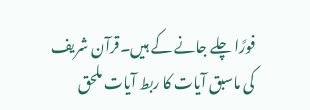فورًا چلے جانے کے ہیں۔قرآن شریف کی ماسبق آیات کا ربط آیات ملحق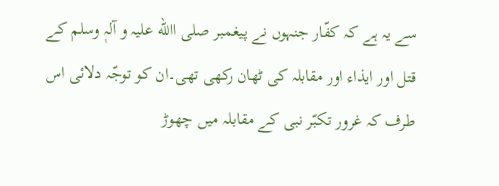سے یہ ہے کہ کفّار جنہوں نے پیغمبر صلی االله علیہ و آلہٖ وسلم کے قتل اور ایذاء اور مقابلہ کی ٹھان رکھی تھی۔ان کو توجّہ دلائی اس طرف کہ غرور تکبّر نبی کے مقابلہ میں چھوڑ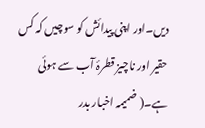دیں۔اور اپنی پیدائش کو سوچیں کہ کس حقیر اور ناچیز قطرۂ آب سے ہوئی ہے۔( ضمیمہ اخبار بدر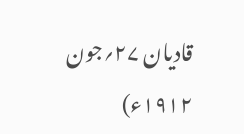قادیان ۲۷؍جون ۱۹۱۲ء)